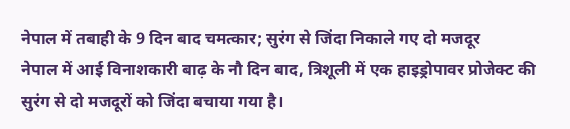नेपाल में तबाही के 9 दिन बाद चमत्कार; सुरंग से जिंदा निकाले गए दो मजदूर
नेपाल में आई विनाशकारी बाढ़ के नौ दिन बाद, त्रिशूली में एक हाइड्रोपावर प्रोजेक्ट की सुरंग से दो मजदूरों को जिंदा बचाया गया है।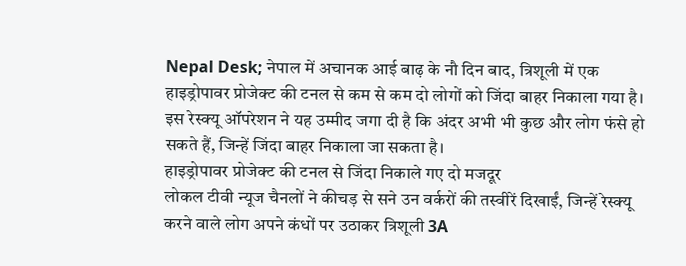Nepal Desk; नेपाल में अचानक आई बाढ़ के नौ दिन बाद, त्रिशूली में एक हाइड्रोपावर प्रोजेक्ट की टनल से कम से कम दो लोगों को जिंदा बाहर निकाला गया है।
इस रेस्क्यू ऑपरेशन ने यह उम्मीद जगा दी है कि अंदर अभी भी कुछ और लोग फंसे हो सकते हैं, जिन्हें जिंदा बाहर निकाला जा सकता है।
हाइड्रोपावर प्रोजेक्ट की टनल से जिंदा निकाले गए दो मजदूर
लोकल टीवी न्यूज चैनलों ने कीचड़ से सने उन वर्करों की तस्वीरें दिखाईं, जिन्हें रेस्क्यू करने वाले लोग अपने कंधों पर उठाकर त्रिशूली 3A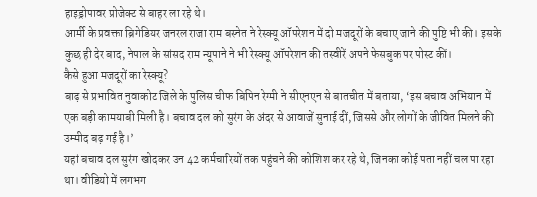हाइड्रोपावर प्रोजेक्ट से बाहर ला रहे थे।
आर्मी के प्रवक्ता ब्रिगेडियर जनरल राजा राम बस्नेत ने रेस्क्यू ऑपरेशन में दो मजदूरों के बचाए जाने की पुष्टि भी की। इसके कुछ ही देर बाद, नेपाल के सांसद राम न्यूपाने ने भी रेस्क्यू ऑपरेशन की तस्वीरें अपने फेसबुक पर पोस्ट कीं।
कैसे हुआ मजदूरों का रेस्क्यू?
बाढ़ से प्रभावित नुवाकोट जिले के पुलिस चीफ बिपिन रेग्मी ने सीएनएन से बातचीत में बताया, ‘इस बचाव अभियान में एक बड़ी कामयाबी मिली है। बचाव दल को सुरंग के अंदर से आवाजें सुनाई दीं, जिससे और लोगों के जीवित मिलने की उम्मीद बढ़ गई है।’
यहां बचाव दल सुरंग खोदकर उन 42 कर्मचारियों तक पहुंचने की कोशिश कर रहे थे, जिनका कोई पता नहीं चल पा रहा था। वीडियो में लगभग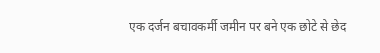एक दर्जन बचावकर्मी जमीन पर बने एक छोटे से छेद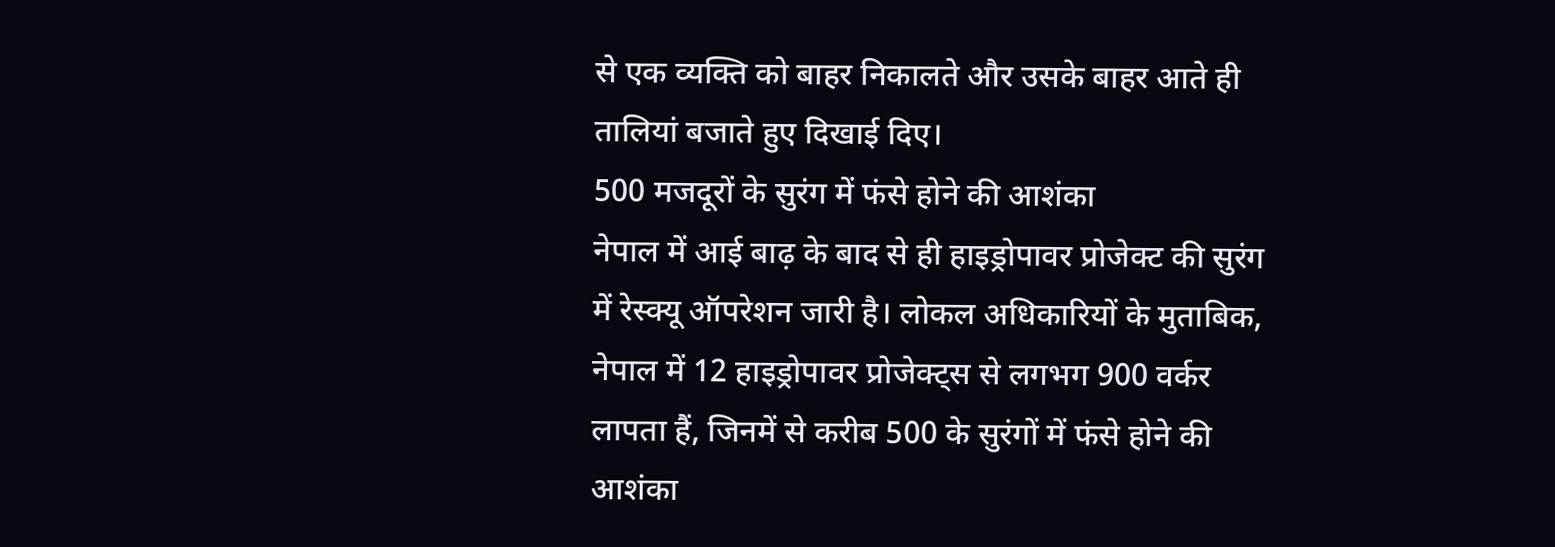से एक व्यक्ति को बाहर निकालते और उसके बाहर आते ही तालियां बजाते हुए दिखाई दिए।
500 मजदूरों के सुरंग में फंसे होने की आशंका
नेपाल में आई बाढ़ के बाद से ही हाइड्रोपावर प्रोजेक्ट की सुरंग में रेस्क्यू ऑपरेशन जारी है। लोकल अधिकारियों के मुताबिक, नेपाल में 12 हाइड्रोपावर प्रोजेक्ट्स से लगभग 900 वर्कर लापता हैं, जिनमें से करीब 500 के सुरंगों में फंसे होने की आशंका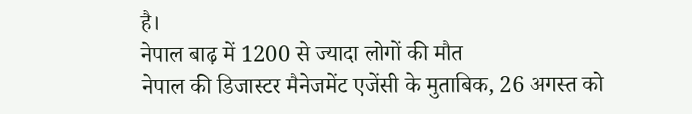है।
नेपाल बाढ़ में 1200 से ज्यादा लोगों की मौत
नेपाल की डिजास्टर मैनेजमेंट एजेंसी के मुताबिक, 26 अगस्त को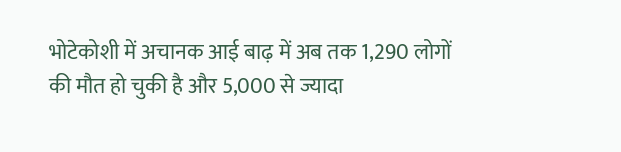भोटेकोशी में अचानक आई बाढ़ में अब तक 1,290 लोगों की मौत हो चुकी है और 5,000 से ज्यादा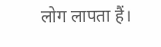लोग लापता हैं।